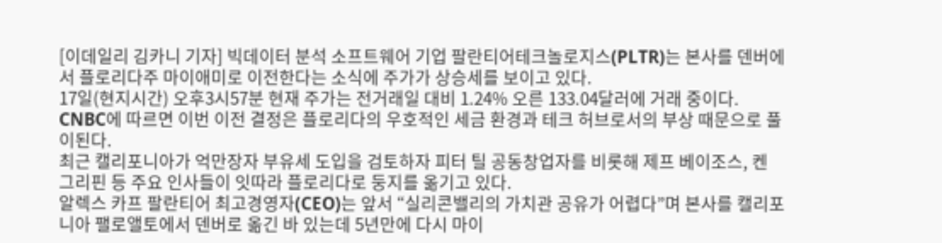[이데일리 김카니 기자] 빅데이터 분석 소프트웨어 기업 팔란티어테크놀로지스(PLTR)는 본사를 덴버에서 플로리다주 마이애미로 이전한다는 소식에 주가가 상승세를 보이고 있다.
17일(현지시간) 오후3시57분 현재 주가는 전거래일 대비 1.24% 오른 133.04달러에 거래 중이다.
CNBC에 따르면 이번 이전 결정은 플로리다의 우호적인 세금 환경과 테크 허브로서의 부상 때문으로 풀이된다.
최근 캘리포니아가 억만장자 부유세 도입을 검토하자 피터 틸 공동창업자를 비롯해 제프 베이조스, 켄 그리핀 등 주요 인사들이 잇따라 플로리다로 둥지를 옮기고 있다.
알렉스 카프 팔란티어 최고경영자(CEO)는 앞서 “실리콘밸리의 가치관 공유가 어렵다”며 본사를 캘리포니아 팰로앨토에서 덴버로 옮긴 바 있는데 5년만에 다시 마이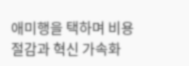애미행을 택하며 비용 절감과 혁신 가속화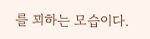를 꾀하는 모습이다.